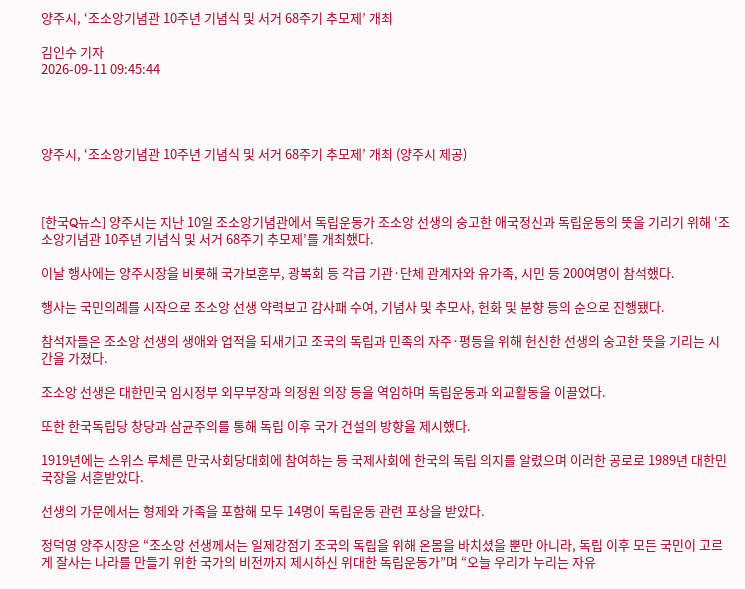양주시, ‘조소앙기념관 10주년 기념식 및 서거 68주기 추모제’ 개최

김인수 기자
2026-09-11 09:45:44




양주시, ‘조소앙기념관 10주년 기념식 및 서거 68주기 추모제’ 개최 (양주시 제공)



[한국Q뉴스] 양주시는 지난 10일 조소앙기념관에서 독립운동가 조소앙 선생의 숭고한 애국정신과 독립운동의 뜻을 기리기 위해 ‘조소앙기념관 10주년 기념식 및 서거 68주기 추모제’를 개최했다.

이날 행사에는 양주시장을 비롯해 국가보훈부, 광복회 등 각급 기관·단체 관계자와 유가족, 시민 등 200여명이 참석했다.

행사는 국민의례를 시작으로 조소앙 선생 약력보고 감사패 수여, 기념사 및 추모사, 헌화 및 분향 등의 순으로 진행됐다.

참석자들은 조소앙 선생의 생애와 업적을 되새기고 조국의 독립과 민족의 자주·평등을 위해 헌신한 선생의 숭고한 뜻을 기리는 시간을 가졌다.

조소앙 선생은 대한민국 임시정부 외무부장과 의정원 의장 등을 역임하며 독립운동과 외교활동을 이끌었다.

또한 한국독립당 창당과 삼균주의를 통해 독립 이후 국가 건설의 방향을 제시했다.

1919년에는 스위스 루체른 만국사회당대회에 참여하는 등 국제사회에 한국의 독립 의지를 알렸으며 이러한 공로로 1989년 대한민국장을 서훈받았다.

선생의 가문에서는 형제와 가족을 포함해 모두 14명이 독립운동 관련 포상을 받았다.

정덕영 양주시장은 “조소앙 선생께서는 일제강점기 조국의 독립을 위해 온몸을 바치셨을 뿐만 아니라, 독립 이후 모든 국민이 고르게 잘사는 나라를 만들기 위한 국가의 비전까지 제시하신 위대한 독립운동가”며 “오늘 우리가 누리는 자유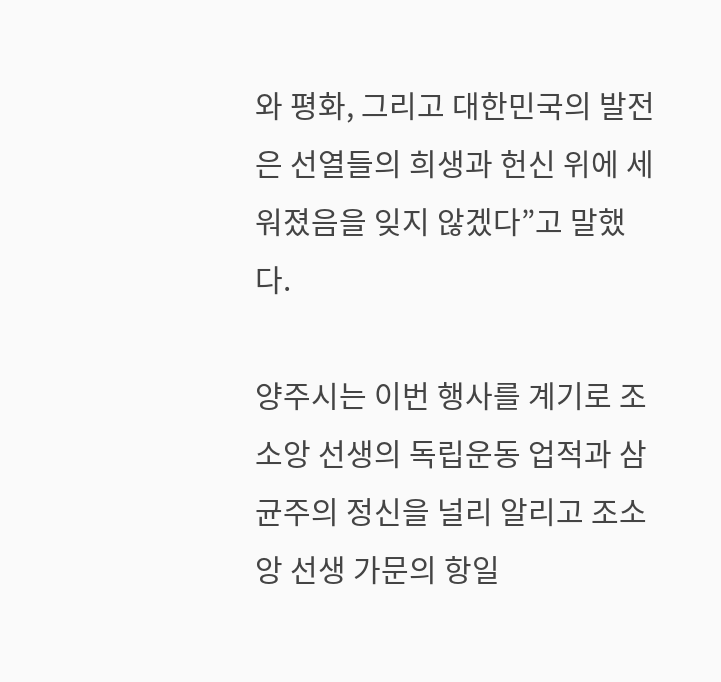와 평화, 그리고 대한민국의 발전은 선열들의 희생과 헌신 위에 세워졌음을 잊지 않겠다”고 말했다.

양주시는 이번 행사를 계기로 조소앙 선생의 독립운동 업적과 삼균주의 정신을 널리 알리고 조소앙 선생 가문의 항일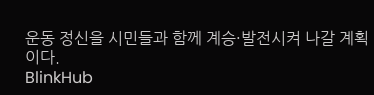운동 정신을 시민들과 함께 계승·발전시켜 나갈 계획이다.
BlinkHub